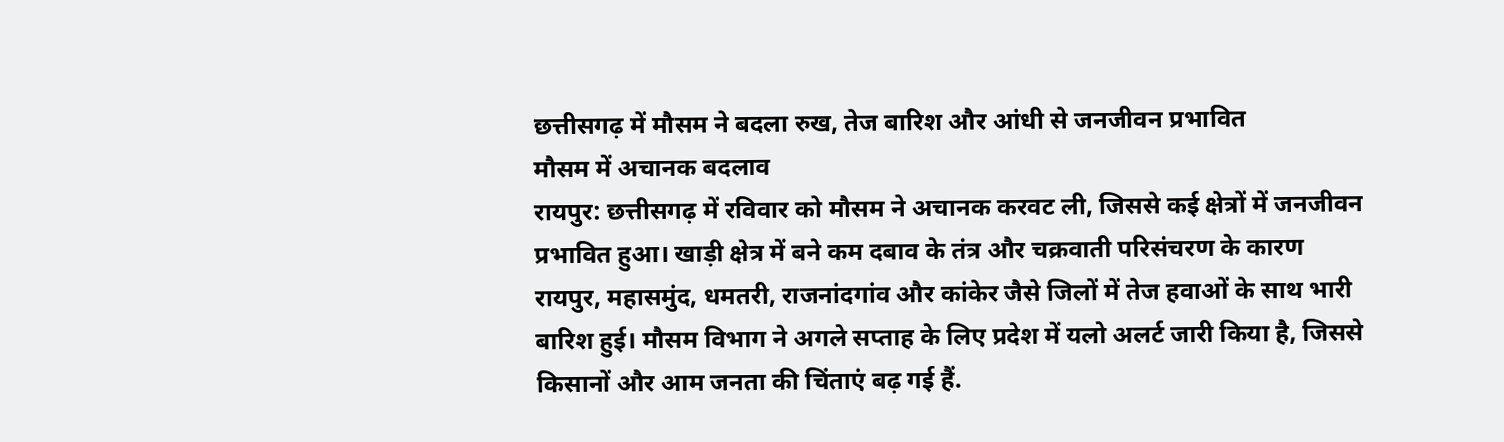छत्तीसगढ़ में मौसम ने बदला रुख, तेज बारिश और आंधी से जनजीवन प्रभावित
मौसम में अचानक बदलाव
रायपुर: छत्तीसगढ़ में रविवार को मौसम ने अचानक करवट ली, जिससे कई क्षेत्रों में जनजीवन प्रभावित हुआ। खाड़ी क्षेत्र में बने कम दबाव के तंत्र और चक्रवाती परिसंचरण के कारण रायपुर, महासमुंद, धमतरी, राजनांदगांव और कांकेर जैसे जिलों में तेज हवाओं के साथ भारी बारिश हुई। मौसम विभाग ने अगले सप्ताह के लिए प्रदेश में यलो अलर्ट जारी किया है, जिससे किसानों और आम जनता की चिंताएं बढ़ गई हैं.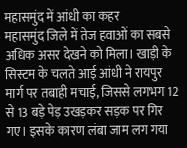महासमुंद में आंधी का कहर
महासमुंद जिले में तेज हवाओं का सबसे अधिक असर देखने को मिला। खाड़ी के सिस्टम के चलते आई आंधी ने रायपुर मार्ग पर तबाही मचाई, जिससे लगभग 12 से 13 बड़े पेड़ उखड़कर सड़क पर गिर गए। इसके कारण लंबा जाम लग गया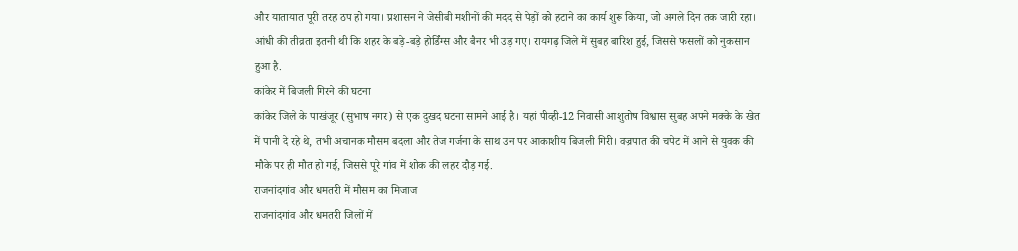और यातायात पूरी तरह ठप हो गया। प्रशासन ने जेसीबी मशीनों की मदद से पेड़ों को हटाने का कार्य शुरू किया, जो अगले दिन तक जारी रहा। आंधी की तीव्रता इतनी थी कि शहर के बड़े-बड़े होर्डिंग्स और बैनर भी उड़ गए। रायगढ़ जिले में सुबह बारिश हुई, जिससे फसलों को नुकसान हुआ है.
कांकेर में बिजली गिरने की घटना
कांकेर जिले के पाखंजूर (सुभाष नगर) से एक दुखद घटना सामने आई है। यहां पीव्ही-12 निवासी आशुतोष विश्वास सुबह अपने मक्के के खेत में पानी दे रहे थे, तभी अचानक मौसम बदला और तेज गर्जना के साथ उन पर आकाशीय बिजली गिरी। वज्रपात की चपेट में आने से युवक की मौके पर ही मौत हो गई, जिससे पूरे गांव में शोक की लहर दौड़ गई.
राजनांदगांव और धमतरी में मौसम का मिजाज
राजनांदगांव और धमतरी जिलों में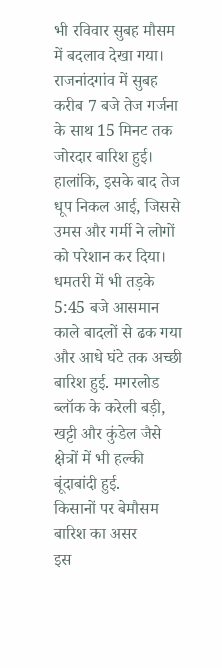भी रविवार सुबह मौसम में बदलाव देखा गया। राजनांदगांव में सुबह करीब 7 बजे तेज गर्जना के साथ 15 मिनट तक जोरदार बारिश हुई। हालांकि, इसके बाद तेज धूप निकल आई, जिससे उमस और गर्मी ने लोगों को परेशान कर दिया। धमतरी में भी तड़के 5:45 बजे आसमान काले बादलों से ढक गया और आधे घंटे तक अच्छी बारिश हुई. मगरलोड ब्लॉक के करेली बड़ी, खट्टी और कुंडेल जैसे क्षेत्रों में भी हल्की बूंदाबांदी हुई.
किसानों पर बेमौसम बारिश का असर
इस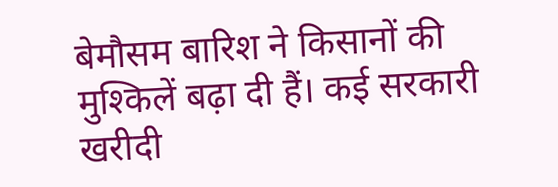बेमौसम बारिश ने किसानों की मुश्किलें बढ़ा दी हैं। कई सरकारी खरीदी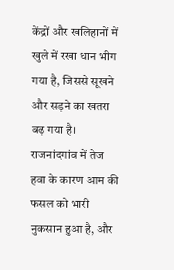केंद्रों और खलिहानों में खुले में रखा धान भीग गया है, जिससे सूखने और सड़ने का खतरा बढ़ गया है। राजनांदगांव में तेज हवा के कारण आम की फसल को भारी नुकसान हुआ है, और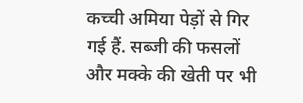कच्ची अमिया पेड़ों से गिर गई हैं. सब्जी की फसलों और मक्के की खेती पर भी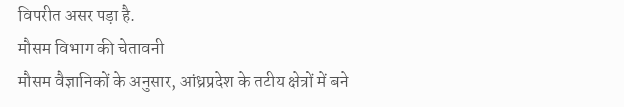विपरीत असर पड़ा है.
मौसम विभाग की चेतावनी
मौसम वैज्ञानिकों के अनुसार, आंध्रप्रदेश के तटीय क्षेत्रों में बने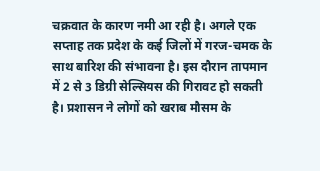चक्रवात के कारण नमी आ रही है। अगले एक सप्ताह तक प्रदेश के कई जिलों में गरज-चमक के साथ बारिश की संभावना है। इस दौरान तापमान में 2 से 3 डिग्री सेल्सियस की गिरावट हो सकती है। प्रशासन ने लोगों को खराब मौसम के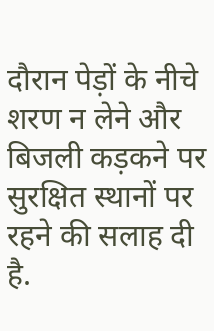दौरान पेड़ों के नीचे शरण न लेने और बिजली कड़कने पर सुरक्षित स्थानों पर रहने की सलाह दी है.